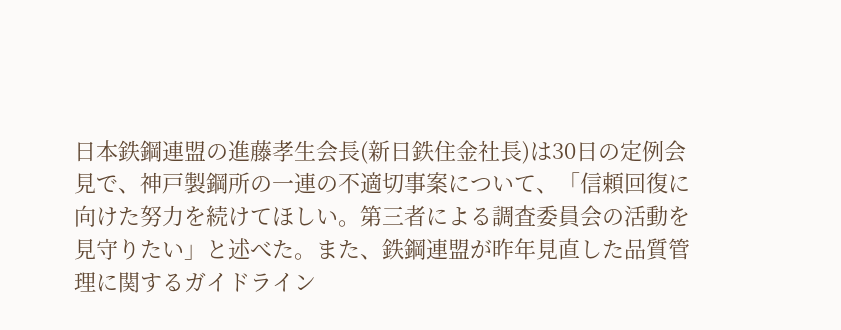日本鉄鋼連盟の進藤孝生会長(新日鉄住金社長)は30日の定例会見で、神戸製鋼所の一連の不適切事案について、「信頼回復に向けた努力を続けてほしい。第三者による調査委員会の活動を見守りたい」と述べた。また、鉄鋼連盟が昨年見直した品質管理に関するガイドライン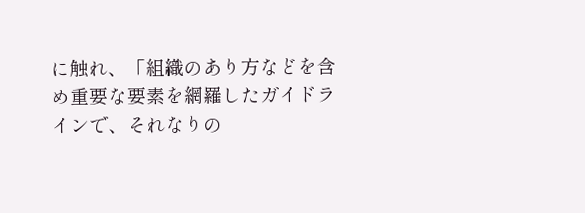に触れ、「組織のあり方などを含め重要な要素を網羅したガイドラインで、それなりの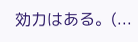効力はある。(...